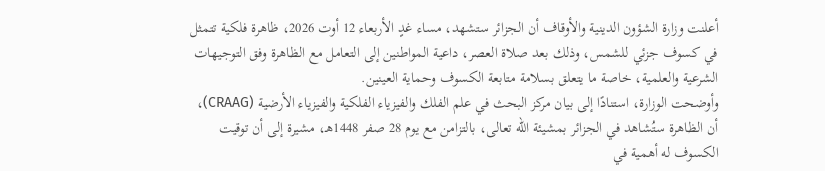أعلنت وزارة الشؤون الدينية والأوقاف أن الجزائر ستشهد، مساء غدٍ الأربعاء 12 أوت 2026، ظاهرة فلكية تتمثل في كسوف جزئي للشمس، وذلك بعد صلاة العصر، داعية المواطنين إلى التعامل مع الظاهرة وفق التوجيهات الشرعية والعلمية، خاصة ما يتعلق بسلامة متابعة الكسوف وحماية العينين.
وأوضحت الوزارة، استنادًا إلى بيان مركز البحث في علم الفلك والفيزياء الفلكية والفيزياء الأرضية (CRAAG)، أن الظاهرة ستُشاهد في الجزائر بمشيئة الله تعالى، بالتزامن مع يوم 28 صفر 1448هـ، مشيرة إلى أن توقيت الكسوف له أهمية في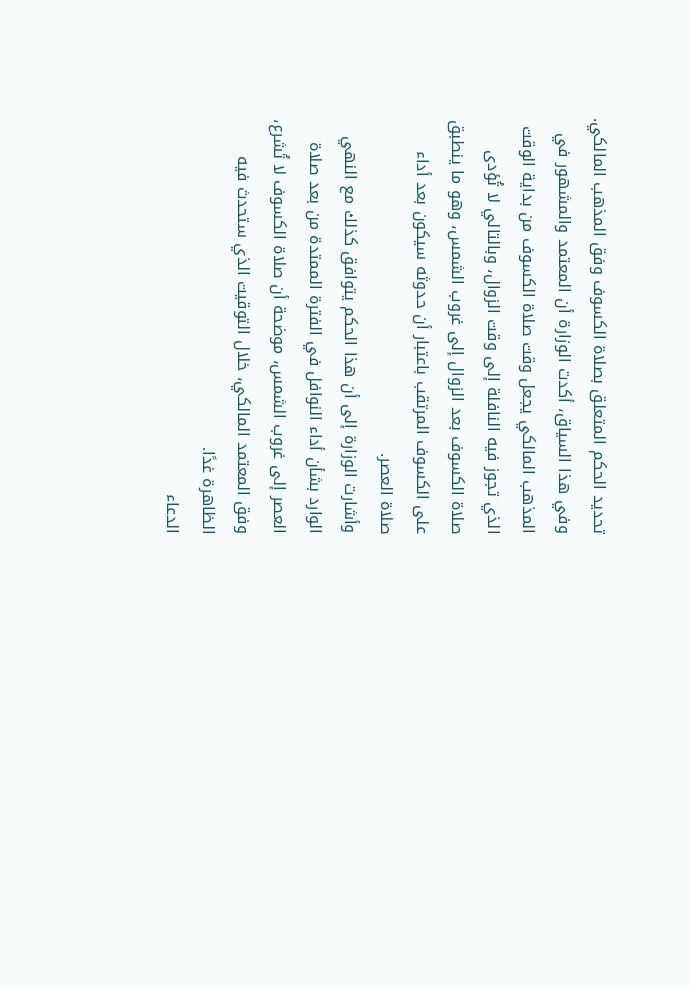تحديد الحكم المتعلق بصلاة الكسوف وفق المذهب المالكي.
وفي هذا السياق، أكدت الوزارة أن المعتمد والمشهور في المذهب المالكي يجعل وقت صلاة الكسوف من بداية الوقت الذي تجوز فيه النافلة إلى وقت الزوال، وبالتالي لا تُؤدى صلاة الكسوف بعد الزوال إلى غروب الشمس، وهو ما ينطبق على الكسوف المرتقب باعتبار أن حدوثه سيكون بعد أداء صلاة العصر.
وأشارت الوزارة إلى أن هذا الحكم يتوافق كذلك مع النهي الوارد بشأن أداء النوافل في الفترة الممتدة من بعد صلاة العصر إلى غروب الشمس، موضحة أن صلاة الكسوف لا تُشرع، وفق المعتمد المالكي، خلال التوقيت الذي ستحدث فيه الظاهرة غدًا.
الدعاء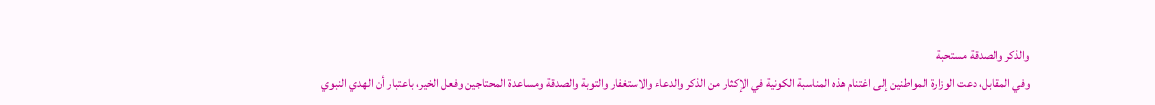والذكر والصدقة مستحبة
وفي المقابل، دعت الوزارة المواطنين إلى اغتنام هذه المناسبة الكونية في الإكثار من الذكر والدعاء والاستغفار والتوبة والصدقة ومساعدة المحتاجين وفعل الخير، باعتبار أن الهدي النبوي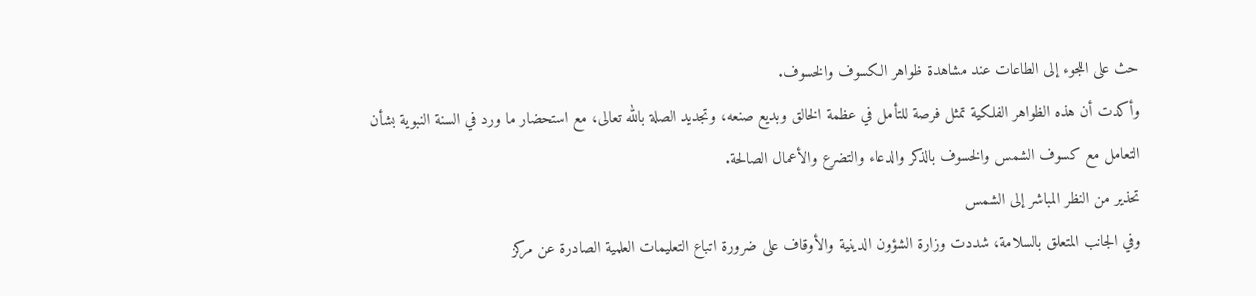حث على اللجوء إلى الطاعات عند مشاهدة ظواهر الكسوف والخسوف.
وأكدت أن هذه الظواهر الفلكية تمثل فرصة للتأمل في عظمة الخالق وبديع صنعه، وتجديد الصلة بالله تعالى، مع استحضار ما ورد في السنة النبوية بشأن التعامل مع كسوف الشمس والخسوف بالذكر والدعاء والتضرع والأعمال الصالحة.
تحذير من النظر المباشر إلى الشمس
وفي الجانب المتعلق بالسلامة، شددت وزارة الشؤون الدينية والأوقاف على ضرورة اتباع التعليمات العلمية الصادرة عن مركز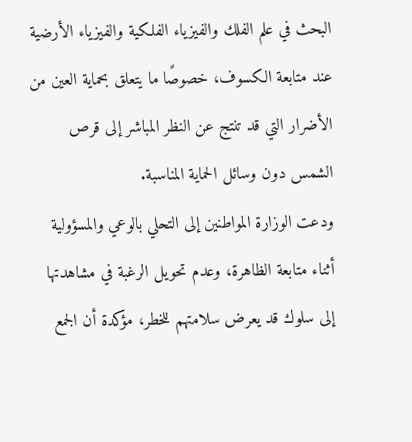البحث في علم الفلك والفيزياء الفلكية والفيزياء الأرضية عند متابعة الكسوف، خصوصًا ما يتعلق بحماية العين من الأضرار التي قد تنتج عن النظر المباشر إلى قرص الشمس دون وسائل الحماية المناسبة.
ودعت الوزارة المواطنين إلى التحلي بالوعي والمسؤولية أثناء متابعة الظاهرة، وعدم تحويل الرغبة في مشاهدتها إلى سلوك قد يعرض سلامتهم للخطر، مؤكدة أن الجمع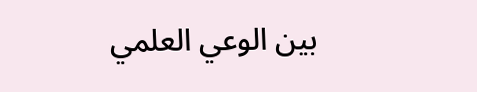بين الوعي العلمي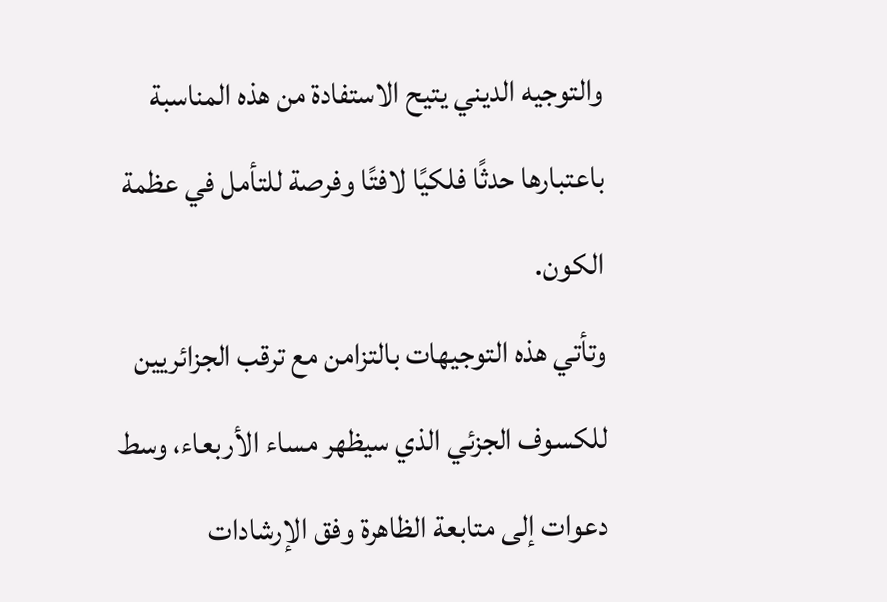والتوجيه الديني يتيح الاستفادة من هذه المناسبة باعتبارها حدثًا فلكيًا لافتًا وفرصة للتأمل في عظمة الكون.
وتأتي هذه التوجيهات بالتزامن مع ترقب الجزائريين للكسوف الجزئي الذي سيظهر مساء الأربعاء، وسط دعوات إلى متابعة الظاهرة وفق الإرشادات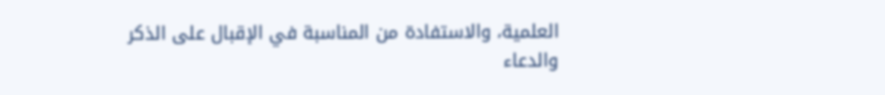العلمية، والاستفادة من المناسبة في الإقبال على الذكر والدعاء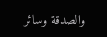والصدقة وسائر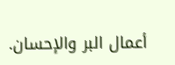أعمال البر والإحسان.